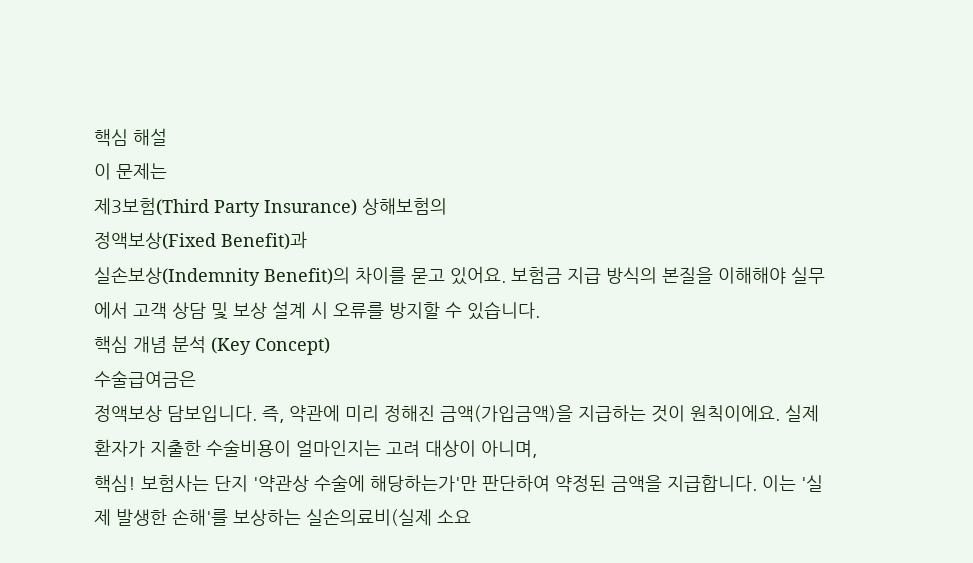핵심 해설
이 문제는
제3보험(Third Party Insurance) 상해보험의
정액보상(Fixed Benefit)과
실손보상(Indemnity Benefit)의 차이를 묻고 있어요. 보험금 지급 방식의 본질을 이해해야 실무에서 고객 상담 및 보상 설계 시 오류를 방지할 수 있습니다.
핵심 개념 분석 (Key Concept)
수술급여금은
정액보상 담보입니다. 즉, 약관에 미리 정해진 금액(가입금액)을 지급하는 것이 원칙이에요. 실제 환자가 지출한 수술비용이 얼마인지는 고려 대상이 아니며,
핵심! 보험사는 단지 '약관상 수술에 해당하는가'만 판단하여 약정된 금액을 지급합니다. 이는 '실제 발생한 손해'를 보상하는 실손의료비(실제 소요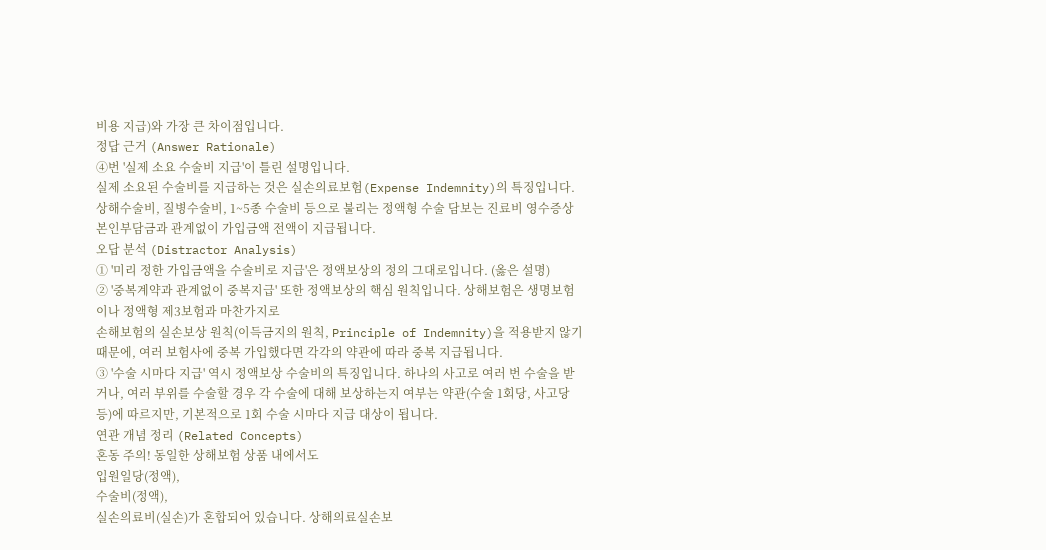비용 지급)와 가장 큰 차이점입니다.
정답 근거 (Answer Rationale)
④번 '실제 소요 수술비 지급'이 틀린 설명입니다.
실제 소요된 수술비를 지급하는 것은 실손의료보험(Expense Indemnity)의 특징입니다. 상해수술비, 질병수술비, 1~5종 수술비 등으로 불리는 정액형 수술 담보는 진료비 영수증상 본인부담금과 관계없이 가입금액 전액이 지급됩니다.
오답 분석 (Distractor Analysis)
① '미리 정한 가입금액을 수술비로 지급'은 정액보상의 정의 그대로입니다. (옳은 설명)
② '중복계약과 관계없이 중복지급' 또한 정액보상의 핵심 원칙입니다. 상해보험은 생명보험이나 정액형 제3보험과 마찬가지로
손해보험의 실손보상 원칙(이득금지의 원칙, Principle of Indemnity)을 적용받지 않기 때문에, 여러 보험사에 중복 가입했다면 각각의 약관에 따라 중복 지급됩니다.
③ '수술 시마다 지급' 역시 정액보상 수술비의 특징입니다. 하나의 사고로 여러 번 수술을 받거나, 여러 부위를 수술할 경우 각 수술에 대해 보상하는지 여부는 약관(수술 1회당, 사고당 등)에 따르지만, 기본적으로 1회 수술 시마다 지급 대상이 됩니다.
연관 개념 정리 (Related Concepts)
혼동 주의! 동일한 상해보험 상품 내에서도
입원일당(정액),
수술비(정액),
실손의료비(실손)가 혼합되어 있습니다. 상해의료실손보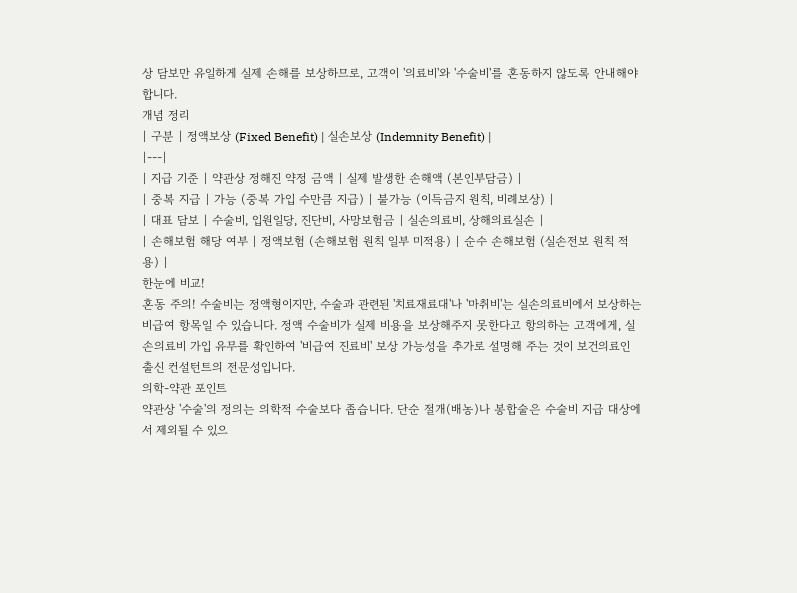상 담보만 유일하게 실제 손해를 보상하므로, 고객이 '의료비'와 '수술비'를 혼동하지 않도록 안내해야 합니다.
개념 정리
| 구분 | 정액보상 (Fixed Benefit) | 실손보상 (Indemnity Benefit) |
|---|
| 지급 기준 | 약관상 정해진 약정 금액 | 실제 발생한 손해액 (본인부담금) |
| 중복 지급 | 가능 (중복 가입 수만큼 지급) | 불가능 (이득금지 원칙, 비례보상) |
| 대표 담보 | 수술비, 입원일당, 진단비, 사망보험금 | 실손의료비, 상해의료실손 |
| 손해보험 해당 여부 | 정액보험 (손해보험 원칙 일부 미적용) | 순수 손해보험 (실손전보 원칙 적용) |
한눈에 비교!
혼동 주의! 수술비는 정액형이지만, 수술과 관련된 '치료재료대'나 '마취비'는 실손의료비에서 보상하는 비급여 항목일 수 있습니다. 정액 수술비가 실제 비용을 보상해주지 못한다고 항의하는 고객에게, 실손의료비 가입 유무를 확인하여 '비급여 진료비' 보상 가능성을 추가로 설명해 주는 것이 보건의료인 출신 컨설턴트의 전문성입니다.
의학-약관 포인트
약관상 '수술'의 정의는 의학적 수술보다 좁습니다. 단순 절개(배농)나 봉합술은 수술비 지급 대상에서 제외될 수 있으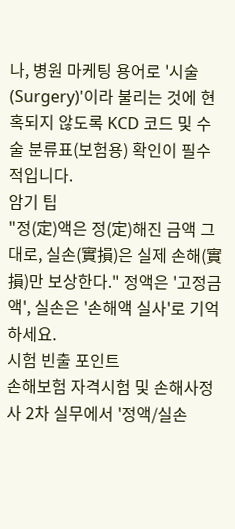나, 병원 마케팅 용어로 '시술(Surgery)'이라 불리는 것에 현혹되지 않도록 KCD 코드 및 수술 분류표(보험용) 확인이 필수적입니다.
암기 팁
"정(定)액은 정(定)해진 금액 그대로, 실손(實損)은 실제 손해(實損)만 보상한다." 정액은 '고정금액', 실손은 '손해액 실사'로 기억하세요.
시험 빈출 포인트
손해보험 자격시험 및 손해사정사 2차 실무에서 '정액/실손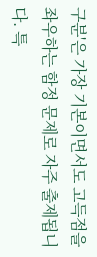구분'은 가장 기본이면서도 고득점을 좌우하는 함정 문제로 자주 출제됩니다. 특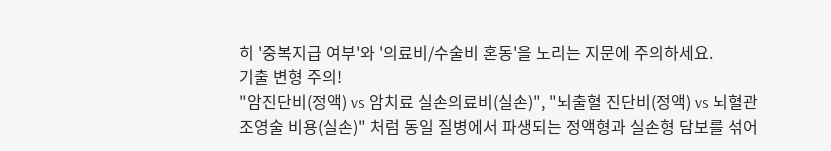히 '중복지급 여부'와 '의료비/수술비 혼동'을 노리는 지문에 주의하세요.
기출 변형 주의!
"암진단비(정액) vs 암치료 실손의료비(실손)", "뇌출혈 진단비(정액) vs 뇌혈관조영술 비용(실손)" 처럼 동일 질병에서 파생되는 정액형과 실손형 담보를 섞어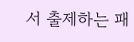서 출제하는 패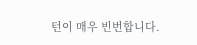턴이 매우 빈번합니다.